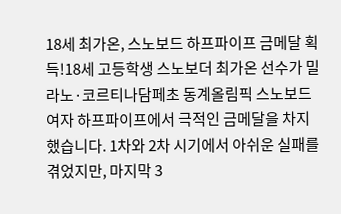18세 최가온, 스노보드 하프파이프 금메달 획득!18세 고등학생 스노보더 최가온 선수가 밀라노·코르티나담페초 동계올림픽 스노보드 여자 하프파이프에서 극적인 금메달을 차지했습니다. 1차와 2차 시기에서 아쉬운 실패를 겪었지만, 마지막 3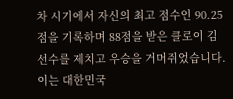차 시기에서 자신의 최고 점수인 90.25점을 기록하며 88점을 받은 클로이 김 선수를 제치고 우승을 거머쥐었습니다. 이는 대한민국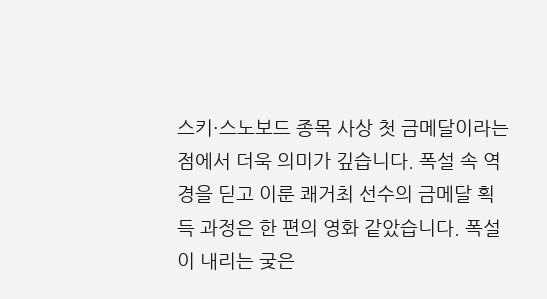스키·스노보드 종목 사상 첫 금메달이라는 점에서 더욱 의미가 깊습니다. 폭설 속 역경을 딛고 이룬 쾌거최 선수의 금메달 획득 과정은 한 편의 영화 같았습니다. 폭설이 내리는 궂은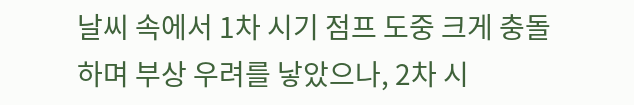날씨 속에서 1차 시기 점프 도중 크게 충돌하며 부상 우려를 낳았으나, 2차 시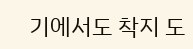기에서도 착지 도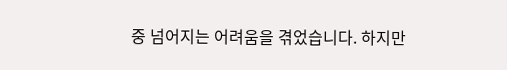중 넘어지는 어려움을 겪었습니다. 하지만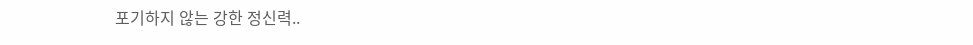포기하지 않는 강한 정신력..